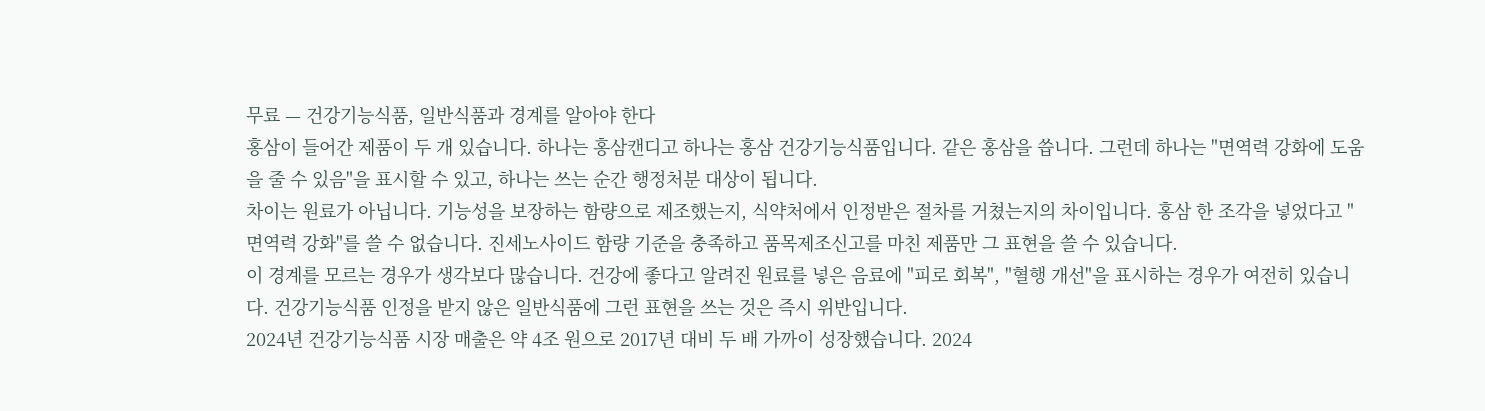무료 — 건강기능식품, 일반식품과 경계를 알아야 한다
홍삼이 들어간 제품이 두 개 있습니다. 하나는 홍삼캔디고 하나는 홍삼 건강기능식품입니다. 같은 홍삼을 씁니다. 그런데 하나는 "면역력 강화에 도움을 줄 수 있음"을 표시할 수 있고, 하나는 쓰는 순간 행정처분 대상이 됩니다.
차이는 원료가 아닙니다. 기능성을 보장하는 함량으로 제조했는지, 식약처에서 인정받은 절차를 거쳤는지의 차이입니다. 홍삼 한 조각을 넣었다고 "면역력 강화"를 쓸 수 없습니다. 진세노사이드 함량 기준을 충족하고 품목제조신고를 마친 제품만 그 표현을 쓸 수 있습니다.
이 경계를 모르는 경우가 생각보다 많습니다. 건강에 좋다고 알려진 원료를 넣은 음료에 "피로 회복", "혈행 개선"을 표시하는 경우가 여전히 있습니다. 건강기능식품 인정을 받지 않은 일반식품에 그런 표현을 쓰는 것은 즉시 위반입니다.
2024년 건강기능식품 시장 매출은 약 4조 원으로 2017년 대비 두 배 가까이 성장했습니다. 2024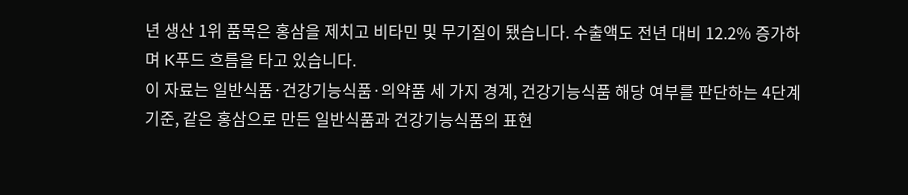년 생산 1위 품목은 홍삼을 제치고 비타민 및 무기질이 됐습니다. 수출액도 전년 대비 12.2% 증가하며 K푸드 흐름을 타고 있습니다.
이 자료는 일반식품·건강기능식품·의약품 세 가지 경계, 건강기능식품 해당 여부를 판단하는 4단계 기준, 같은 홍삼으로 만든 일반식품과 건강기능식품의 표현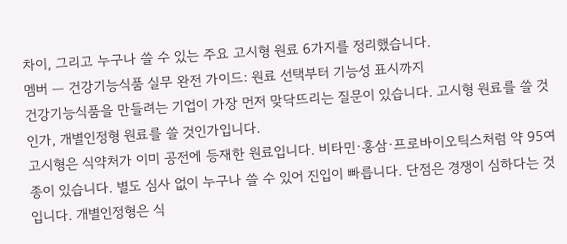차이, 그리고 누구나 쓸 수 있는 주요 고시형 원료 6가지를 정리했습니다.
멤버 — 건강기능식품 실무 완전 가이드: 원료 선택부터 기능성 표시까지
건강기능식품을 만들려는 기업이 가장 먼저 맞닥뜨리는 질문이 있습니다. 고시형 원료를 쓸 것인가, 개별인정형 원료를 쓸 것인가입니다.
고시형은 식약처가 이미 공전에 등재한 원료입니다. 비타민·홍삼·프로바이오틱스처럼 약 95여 종이 있습니다. 별도 심사 없이 누구나 쓸 수 있어 진입이 빠릅니다. 단점은 경쟁이 심하다는 것입니다. 개별인정형은 식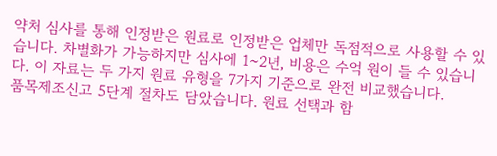약처 심사를 통해 인정받은 원료로 인정받은 업체만 독점적으로 사용할 수 있습니다. 차별화가 가능하지만 심사에 1~2년, 비용은 수억 원이 들 수 있습니다. 이 자료는 두 가지 원료 유형을 7가지 기준으로 완전 비교했습니다.
품목제조신고 5단계 절차도 담았습니다. 원료 선택과 함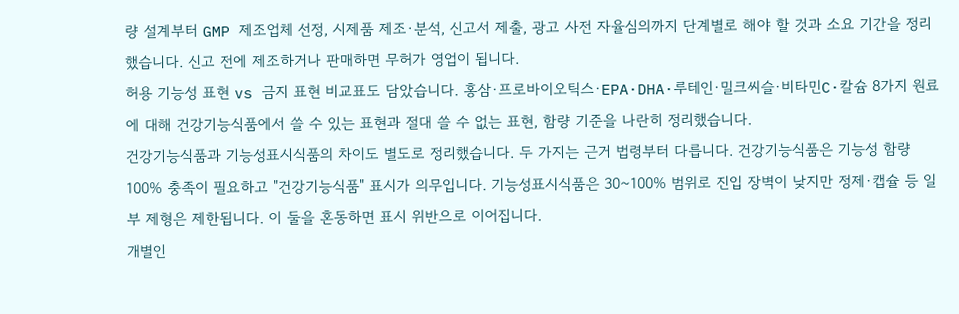량 설계부터 GMP 제조업체 선정, 시제품 제조·분석, 신고서 제출, 광고 사전 자율심의까지 단계별로 해야 할 것과 소요 기간을 정리했습니다. 신고 전에 제조하거나 판매하면 무허가 영업이 됩니다.
허용 기능성 표현 vs 금지 표현 비교표도 담았습니다. 홍삼·프로바이오틱스·EPA·DHA·루테인·밀크씨슬·비타민C·칼슘 8가지 원료에 대해 건강기능식품에서 쓸 수 있는 표현과 절대 쓸 수 없는 표현, 함량 기준을 나란히 정리했습니다.
건강기능식품과 기능성표시식품의 차이도 별도로 정리했습니다. 두 가지는 근거 법령부터 다릅니다. 건강기능식품은 기능성 함량 100% 충족이 필요하고 "건강기능식품" 표시가 의무입니다. 기능성표시식품은 30~100% 범위로 진입 장벽이 낮지만 정제·캡슐 등 일부 제형은 제한됩니다. 이 둘을 혼동하면 표시 위반으로 이어집니다.
개별인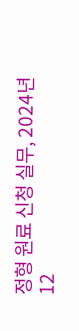정형 원료 신청 실무, 2024년 12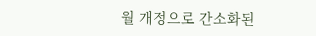월 개정으로 간소화된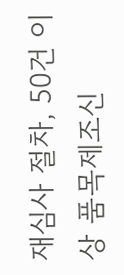재심사 절차, 50건 이상 품목제조신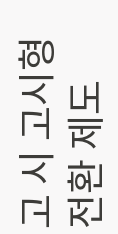고 시 고시형 전환 제도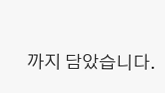까지 담았습니다.